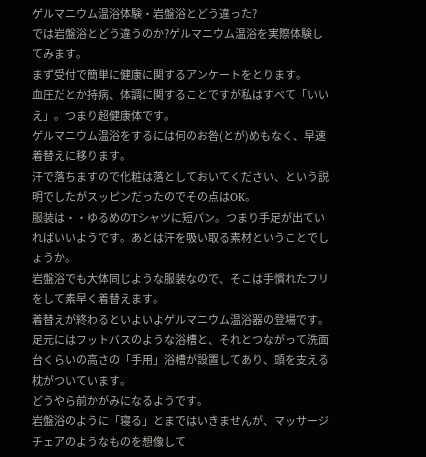ゲルマニウム温浴体験・岩盤浴とどう違った?
では岩盤浴とどう違うのか?ゲルマニウム温浴を実際体験してみます。
まず受付で簡単に健康に関するアンケートをとります。
血圧だとか持病、体調に関することですが私はすべて「いいえ」。つまり超健康体です。
ゲルマニウム温浴をするには何のお咎(とが)めもなく、早速着替えに移ります。
汗で落ちますので化粧は落としておいてください、という説明でしたがスッピンだったのでその点はOK。
服装は・・ゆるめのTシャツに短パン。つまり手足が出ていればいいようです。あとは汗を吸い取る素材ということでしょうか。
岩盤浴でも大体同じような服装なので、そこは手慣れたフリをして素早く着替えます。
着替えが終わるといよいよゲルマニウム温浴器の登場です。
足元にはフットバスのような浴槽と、それとつながって洗面台くらいの高さの「手用」浴槽が設置してあり、頭を支える枕がついています。
どうやら前かがみになるようです。
岩盤浴のように「寝る」とまではいきませんが、マッサージチェアのようなものを想像して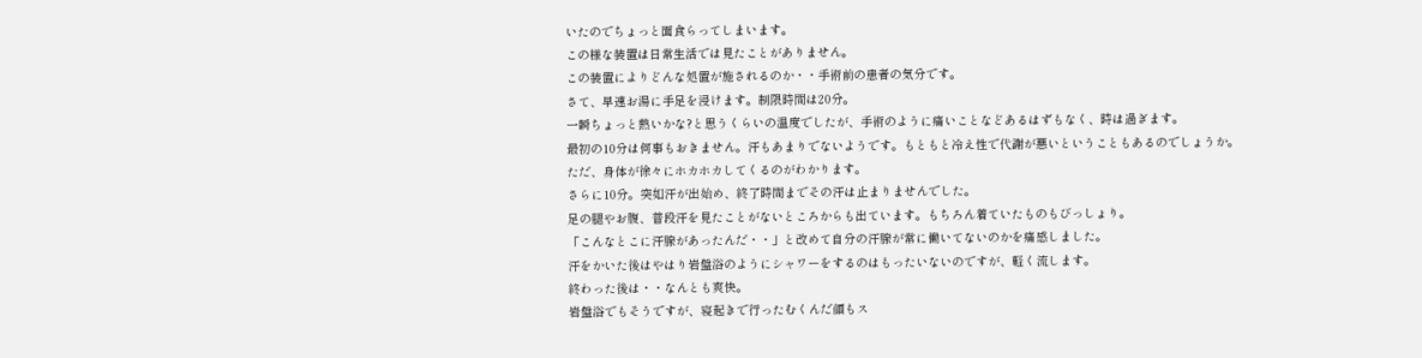いたのでちょっと面食らってしまいます。
この様な装置は日常生活では見たことがありません。
この装置によりどんな処置が施されるのか・・手術前の患者の気分です。
さて、早速お湯に手足を浸けます。制限時間は20分。
一瞬ちょっと熱いかな?と思うくらいの温度でしたが、手術のように痛いことなどあるはずもなく、時は過ぎます。
最初の10分は何事もおきません。汗もあまりでないようです。もともと冷え性で代謝が悪いということもあるのでしょうか。
ただ、身体が徐々にホカホカしてくるのがわかります。
さらに10分。突如汗が出始め、終了時間までその汗は止まりませんでした。
足の腿やお腹、普段汗を見たことがないところからも出ています。もちろん着ていたものもびっしょり。
「こんなとこに汗腺があったんだ・・」と改めて自分の汗腺が常に働いてないのかを痛感しました。
汗をかいた後はやはり岩盤浴のようにシャワーをするのはもったいないのですが、軽く流します。
終わった後は・・なんとも爽快。
岩盤浴でもそうですが、寝起きで行ったむくんだ顔もス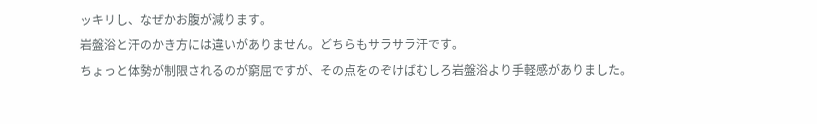ッキリし、なぜかお腹が減ります。
岩盤浴と汗のかき方には違いがありません。どちらもサラサラ汗です。
ちょっと体勢が制限されるのが窮屈ですが、その点をのぞけばむしろ岩盤浴より手軽感がありました。